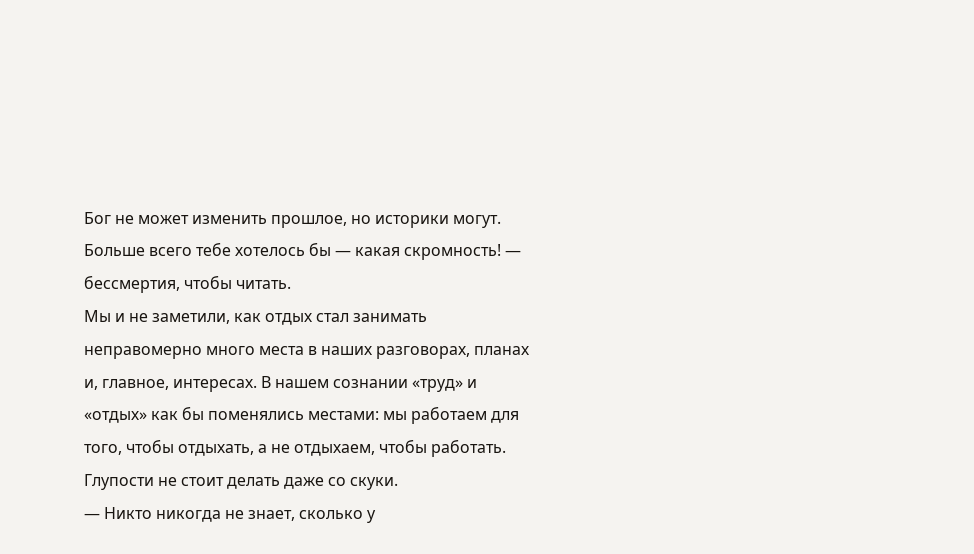Бог не может изменить прошлое, но историки могут.
Больше всего тебе хотелось бы — какая скромность! — бессмертия, чтобы читать.
Мы и не заметили, как отдых стал занимать неправомерно много места в наших разговорах, планах и, главное, интересах. В нашем сознании «труд» и «отдых» как бы поменялись местами: мы работаем для того, чтобы отдыхать, а не отдыхаем, чтобы работать.
Глупости не стоит делать даже со скуки.
— Никто никогда не знает, сколько у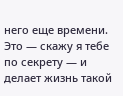него еще времени. Это — скажу я тебе по секрету — и делает жизнь такой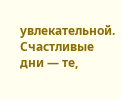увлекательной.
Счастливые дни — те,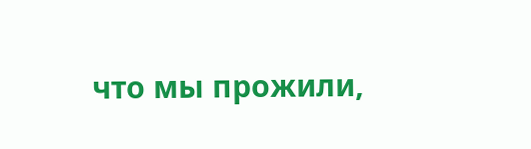что мы прожили,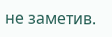не заметив.